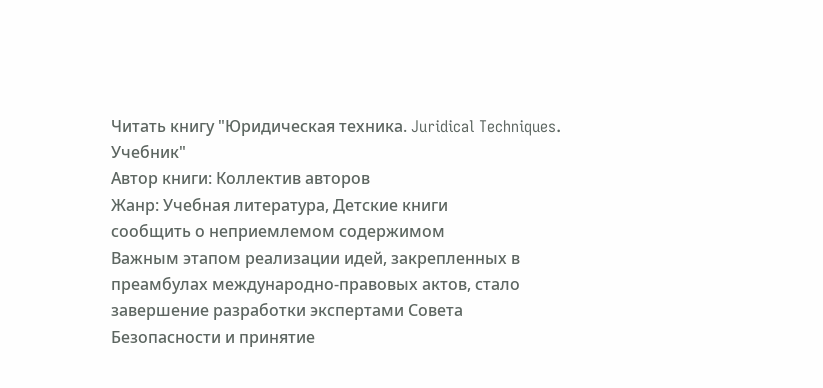Читать книгу "Юридическая техника. Juridical Techniques. Учебник"
Автор книги: Коллектив авторов
Жанр: Учебная литература, Детские книги
сообщить о неприемлемом содержимом
Важным этапом реализации идей, закрепленных в преамбулах международно-правовых актов, стало завершение разработки экспертами Совета Безопасности и принятие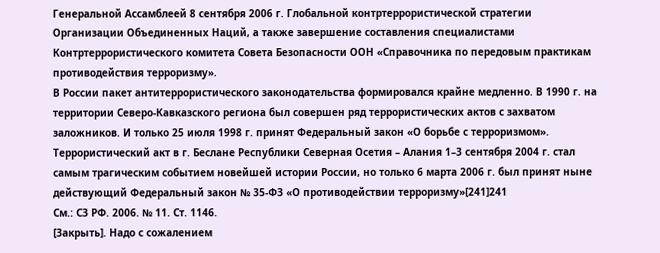Генеральной Ассамблеей 8 сентября 2006 г. Глобальной контртеррористической стратегии Организации Объединенных Наций, а также завершение составления специалистами Контртеррористического комитета Совета Безопасности ООН «Справочника по передовым практикам противодействия терроризму».
В России пакет антитеррористического законодательства формировался крайне медленно. В 1990 г. на территории Северо-Кавказского региона был совершен ряд террористических актов с захватом заложников. И только 25 июля 1998 г. принят Федеральный закон «О борьбе с терроризмом».
Террористический акт в г. Беслане Республики Северная Осетия – Алания 1–3 сентября 2004 г. стал самым трагическим событием новейшей истории России, но только 6 марта 2006 г. был принят ныне действующий Федеральный закон № 35-ФЗ «О противодействии терроризму»[241]241
См.: СЗ РФ. 2006. № 11. Ст. 1146.
[Закрыть]. Надо с сожалением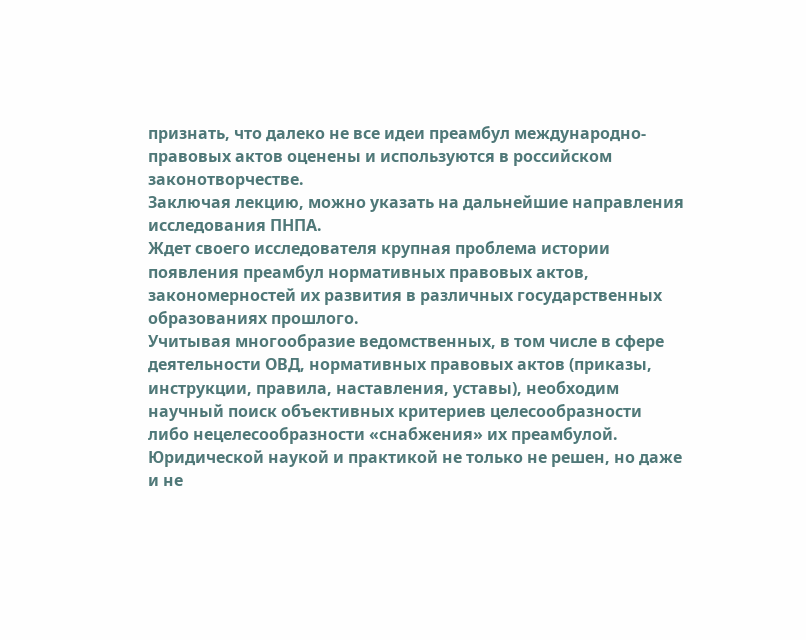признать, что далеко не все идеи преамбул международно-правовых актов оценены и используются в российском законотворчестве.
Заключая лекцию, можно указать на дальнейшие направления исследования ПНПА.
Ждет своего исследователя крупная проблема истории появления преамбул нормативных правовых актов, закономерностей их развития в различных государственных образованиях прошлого.
Учитывая многообразие ведомственных, в том числе в сфере деятельности ОВД, нормативных правовых актов (приказы, инструкции, правила, наставления, уставы), необходим научный поиск объективных критериев целесообразности либо нецелесообразности «снабжения» их преамбулой.
Юридической наукой и практикой не только не решен, но даже и не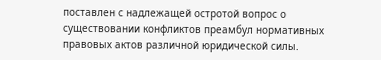поставлен с надлежащей остротой вопрос о существовании конфликтов преамбул нормативных правовых актов различной юридической силы.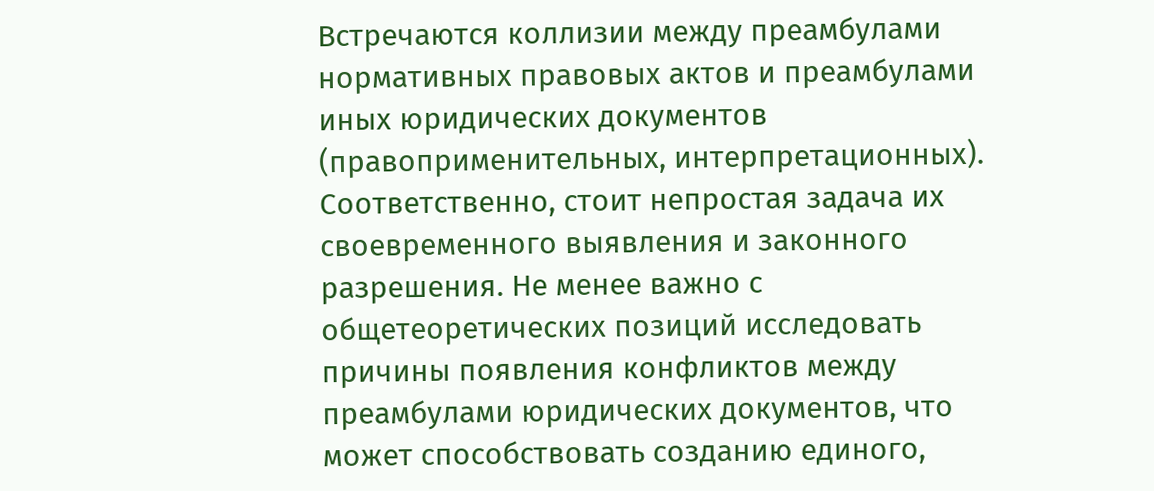Встречаются коллизии между преамбулами нормативных правовых актов и преамбулами иных юридических документов (правоприменительных, интерпретационных). Соответственно, стоит непростая задача их своевременного выявления и законного разрешения. Не менее важно с общетеоретических позиций исследовать причины появления конфликтов между преамбулами юридических документов, что может способствовать созданию единого,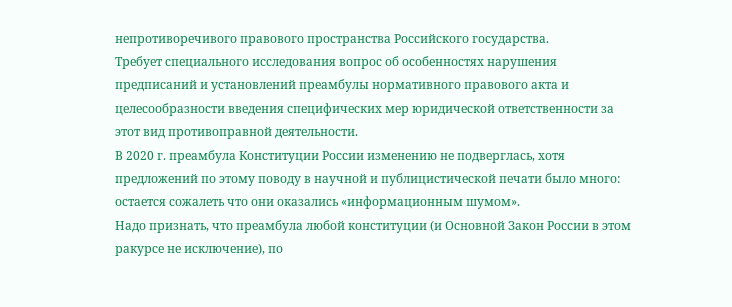непротиворечивого правового пространства Российского государства.
Требует специального исследования вопрос об особенностях нарушения предписаний и установлений преамбулы нормативного правового акта и целесообразности введения специфических мер юридической ответственности за этот вид противоправной деятельности.
В 2020 г. преамбула Конституции России изменению не подверглась, хотя предложений по этому поводу в научной и публицистической печати было много: остается сожалеть что они оказались «информационным шумом».
Надо признать, что преамбула любой конституции (и Основной Закон России в этом ракурсе не исключение), по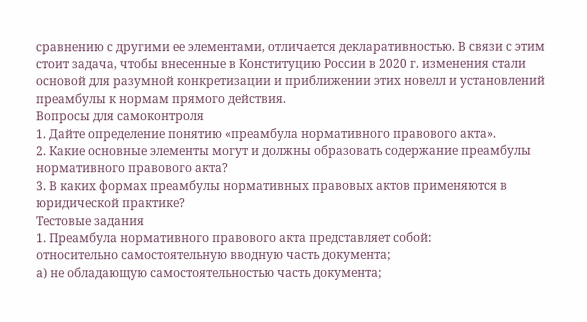сравнению с другими ее элементами, отличается декларативностью. В связи с этим стоит задача, чтобы внесенные в Конституцию России в 2020 г. изменения стали основой для разумной конкретизации и приближении этих новелл и установлений преамбулы к нормам прямого действия.
Вопросы для самоконтроля
1. Дайте определение понятию «преамбула нормативного правового акта».
2. Какие основные элементы могут и должны образовать содержание преамбулы нормативного правового акта?
3. В каких формах преамбулы нормативных правовых актов применяются в юридической практике?
Тестовые задания
1. Преамбула нормативного правового акта представляет собой:
относительно самостоятельную вводную часть документа;
a) не обладающую самостоятельностью часть документа;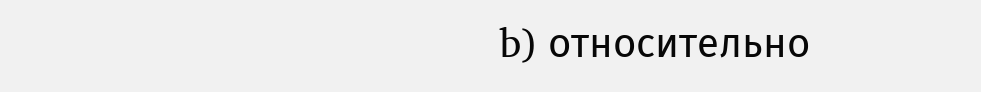b) относительно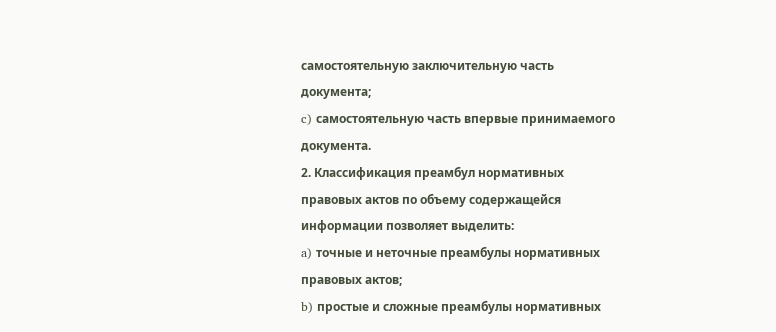самостоятельную заключительную часть документа;
c) самостоятельную часть впервые принимаемого документа.
2. Классификация преамбул нормативных правовых актов по объему содержащейся информации позволяет выделить:
a) точные и неточные преамбулы нормативных правовых актов;
b) простые и сложные преамбулы нормативных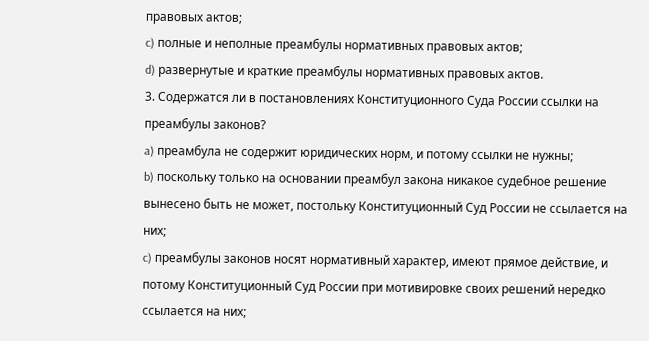правовых актов;
c) полные и неполные преамбулы нормативных правовых актов;
d) развернутые и краткие преамбулы нормативных правовых актов.
3. Содержатся ли в постановлениях Конституционного Суда России ссылки на преамбулы законов?
a) преамбула не содержит юридических норм, и потому ссылки не нужны;
b) поскольку только на основании преамбул закона никакое судебное решение вынесено быть не может, постольку Конституционный Суд России не ссылается на них;
c) преамбулы законов носят нормативный характер, имеют прямое действие, и потому Конституционный Суд России при мотивировке своих решений нередко ссылается на них;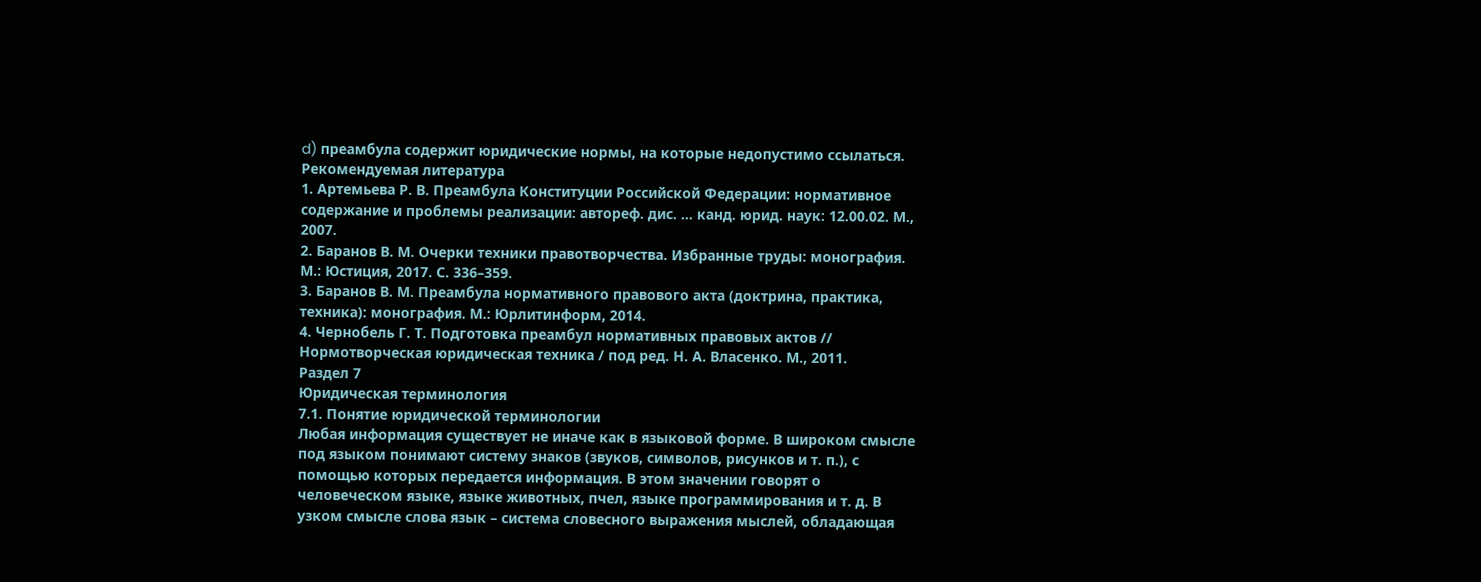d) преамбула содержит юридические нормы, на которые недопустимо ссылаться.
Рекомендуемая литература
1. Артемьева Р. В. Преамбула Конституции Российской Федерации: нормативное содержание и проблемы реализации: автореф. дис. … канд. юрид. наук: 12.00.02. М., 2007.
2. Баранов В. М. Очерки техники правотворчества. Избранные труды: монография. М.: Юстиция, 2017. С. 336–359.
3. Баранов В. М. Преамбула нормативного правового акта (доктрина, практика, техника): монография. М.: Юрлитинформ, 2014.
4. Чернобель Г. Т. Подготовка преамбул нормативных правовых актов // Нормотворческая юридическая техника / под ред. Н. А. Власенко. М., 2011.
Раздел 7
Юридическая терминология
7.1. Понятие юридической терминологии
Любая информация существует не иначе как в языковой форме. В широком смысле под языком понимают систему знаков (звуков, символов, рисунков и т. п.), с помощью которых передается информация. В этом значении говорят о человеческом языке, языке животных, пчел, языке программирования и т. д. В узком смысле слова язык – система словесного выражения мыслей, обладающая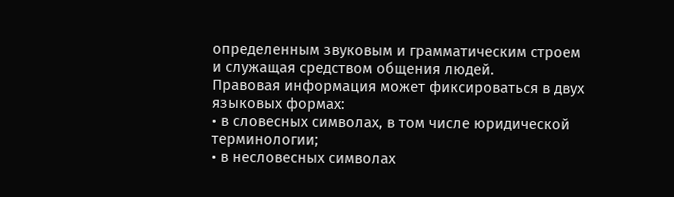определенным звуковым и грамматическим строем и служащая средством общения людей.
Правовая информация может фиксироваться в двух языковых формах:
• в словесных символах, в том числе юридической терминологии;
• в несловесных символах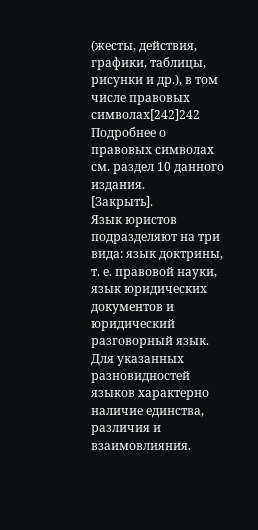(жесты, действия, графики, таблицы, рисунки и др.), в том числе правовых символах[242]242
Подробнее о правовых символах см. раздел 10 данного издания.
[Закрыть].
Язык юристов подразделяют на три вида: язык доктрины, т. е. правовой науки, язык юридических документов и юридический разговорный язык. Для указанных разновидностей языков характерно наличие единства, различия и взаимовлияния.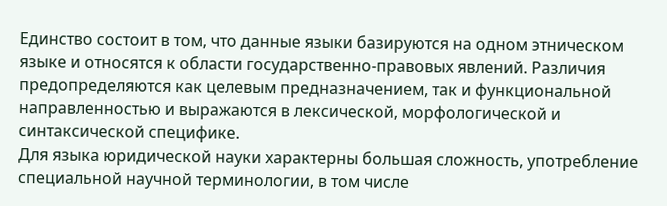Единство состоит в том, что данные языки базируются на одном этническом языке и относятся к области государственно-правовых явлений. Различия предопределяются как целевым предназначением, так и функциональной направленностью и выражаются в лексической, морфологической и синтаксической специфике.
Для языка юридической науки характерны большая сложность, употребление специальной научной терминологии, в том числе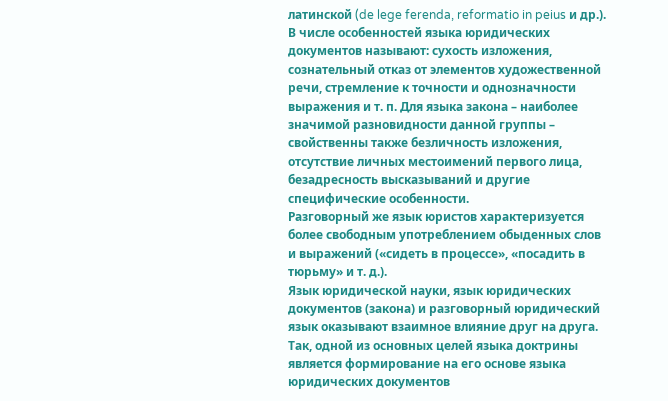латинской (de lege ferenda, reformatio in peius и др.).
В числе особенностей языка юридических документов называют: сухость изложения, сознательный отказ от элементов художественной речи, стремление к точности и однозначности выражения и т. п. Для языка закона – наиболее значимой разновидности данной группы – свойственны также безличность изложения, отсутствие личных местоимений первого лица, безадресность высказываний и другие специфические особенности.
Разговорный же язык юристов характеризуется более свободным употреблением обыденных слов и выражений («сидеть в процессе», «посадить в тюрьму» и т. д.).
Язык юридической науки, язык юридических документов (закона) и разговорный юридический язык оказывают взаимное влияние друг на друга. Так, одной из основных целей языка доктрины является формирование на его основе языка юридических документов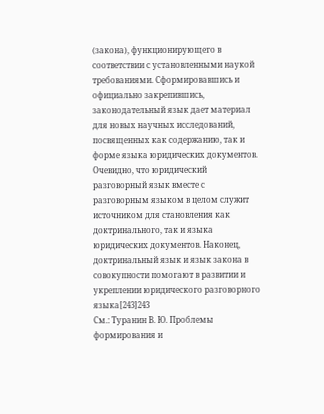(закона), функционирующего в соответствии с установленными наукой требованиями. Сформировавшись и официально закрепившись, законодательный язык дает материал для новых научных исследований, посвященных как содержанию, так и форме языка юридических документов. Очевидно, что юридический разговорный язык вместе с разговорным языком в целом служит источником для становления как доктринального, так и языка юридических документов. Наконец, доктринальный язык и язык закона в совокупности помогают в развитии и укреплении юридического разговорного языка[243]243
См.: Туранин В. Ю. Проблемы формирования и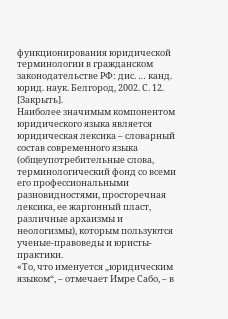функционирования юридической терминологии в гражданском законодательстве РФ: дис. … канд. юрид. наук. Белгород, 2002. С. 12.
[Закрыть].
Наиболее значимым компонентом юридического языка является юридическая лексика – словарный состав современного языка (общеупотребительные слова, терминологический фонд со всеми его профессиональными разновидностями, просторечная лексика, ее жаргонный пласт, различные архаизмы и неологизмы), которым пользуются ученые-правоведы и юристы-практики.
«То, что именуется „юридическим языком“, – отмечает Имре Сабо, – в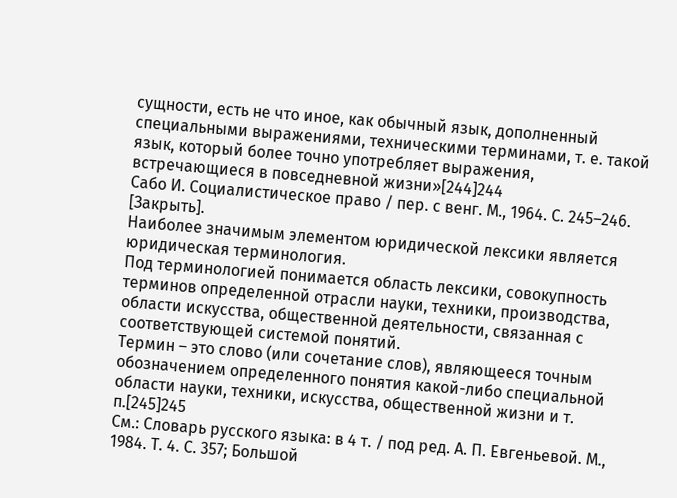сущности, есть не что иное, как обычный язык, дополненный специальными выражениями, техническими терминами, т. е. такой язык, который более точно употребляет выражения, встречающиеся в повседневной жизни»[244]244
Сабо И. Социалистическое право / пер. с венг. М., 1964. С. 245–246.
[Закрыть].
Наиболее значимым элементом юридической лексики является юридическая терминология.
Под терминологией понимается область лексики, совокупность терминов определенной отрасли науки, техники, производства, области искусства, общественной деятельности, связанная с соответствующей системой понятий.
Термин – это слово (или сочетание слов), являющееся точным обозначением определенного понятия какой-либо специальной области науки, техники, искусства, общественной жизни и т. п.[245]245
См.: Словарь русского языка: в 4 т. / под ред. А. П. Евгеньевой. М., 1984. Т. 4. С. 357; Большой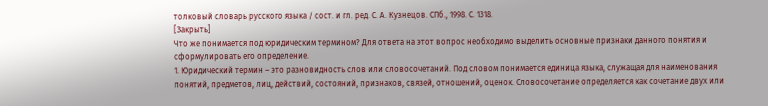толковый словарь русского языка / сост. и гл. ред. С. А. Кузнецов. СПб., 1998. С. 1318.
[Закрыть]
Что же понимается под юридическим термином? Для ответа на этот вопрос необходимо выделить основные признаки данного понятия и сформулировать его определение.
1. Юридический термин – это разновидность слов или словосочетаний. Под словом понимается единица языка, служащая для наименования понятий, предметов, лиц, действий, состояний, признаков, связей, отношений, оценок. Словосочетание определяется как сочетание двух или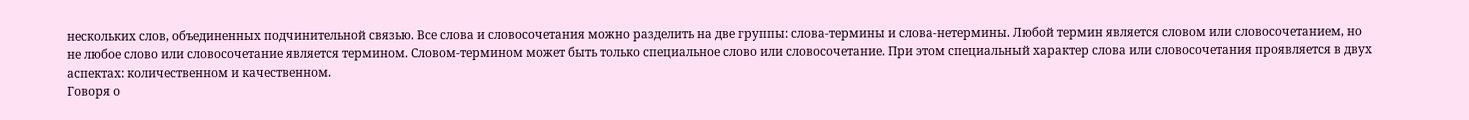нескольких слов, объединенных подчинительной связью. Все слова и словосочетания можно разделить на две группы: слова-термины и слова-нетермины. Любой термин является словом или словосочетанием, но не любое слово или словосочетание является термином. Словом-термином может быть только специальное слово или словосочетание. При этом специальный характер слова или словосочетания проявляется в двух аспектах: количественном и качественном.
Говоря о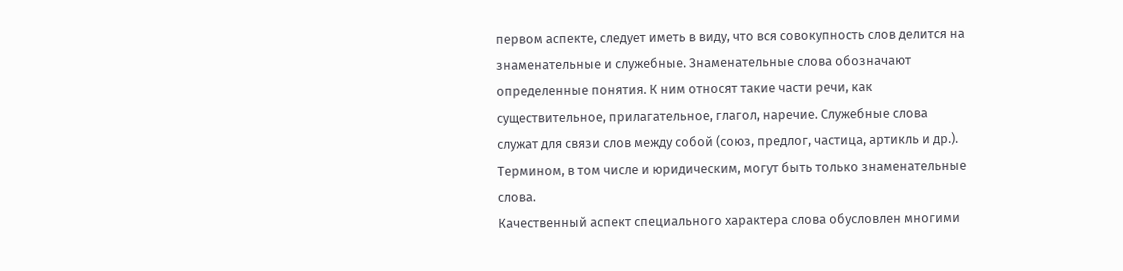первом аспекте, следует иметь в виду, что вся совокупность слов делится на знаменательные и служебные. Знаменательные слова обозначают определенные понятия. К ним относят такие части речи, как существительное, прилагательное, глагол, наречие. Служебные слова служат для связи слов между собой (союз, предлог, частица, артикль и др.). Термином, в том числе и юридическим, могут быть только знаменательные слова.
Качественный аспект специального характера слова обусловлен многими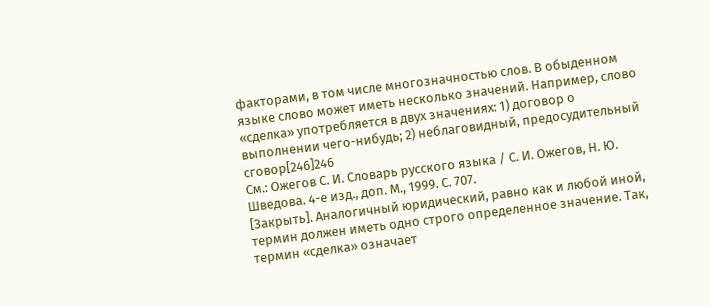факторами, в том числе многозначностью слов. В обыденном языке слово может иметь несколько значений. Например, слово «сделка» употребляется в двух значениях: 1) договор о выполнении чего-нибудь; 2) неблаговидный, предосудительный сговор[246]246
См.: Ожегов С. И. Словарь русского языка / С. И. Ожегов, Н. Ю. Шведова. 4-е изд., доп. М., 1999. С. 707.
[Закрыть]. Аналогичный юридический, равно как и любой иной, термин должен иметь одно строго определенное значение. Так, термин «сделка» означает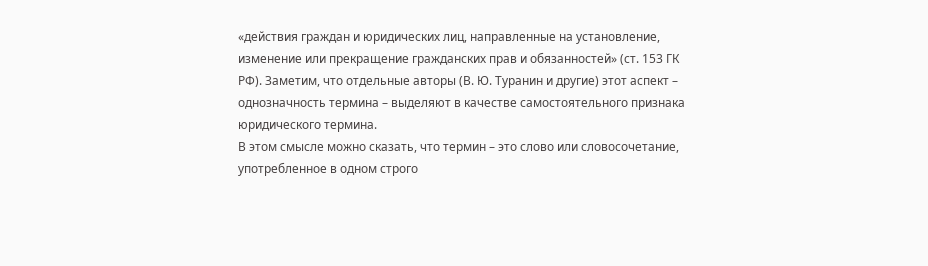«действия граждан и юридических лиц, направленные на установление, изменение или прекращение гражданских прав и обязанностей» (ст. 153 ГК РФ). Заметим, что отдельные авторы (В. Ю. Туранин и другие) этот аспект – однозначность термина – выделяют в качестве самостоятельного признака юридического термина.
В этом смысле можно сказать, что термин – это слово или словосочетание, употребленное в одном строго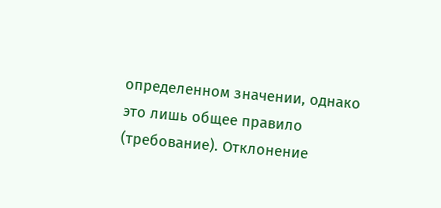определенном значении, однако это лишь общее правило (требование). Отклонение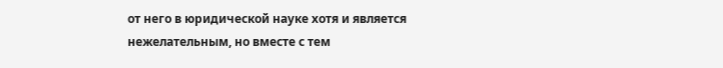от него в юридической науке хотя и является нежелательным, но вместе с тем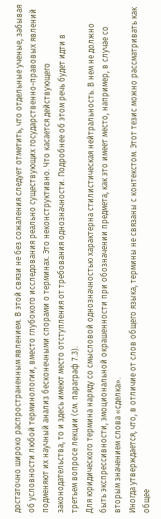достаточно широко распространенным явлением. В этой связи не без сожаления следует отметить, что отдельные ученые, забывая об условности любой терминологии, вместо глубокого исследования реально существующих государственно-правовых явлений подменяют их научный анализ бесконечными спорами о терминах. Это неконструктивно. Что касается действующего законодательства, то и здесь имеют место отступления от требования однозначности. Подробнее об этом речь будет идти в третьем вопросе лекции (см. параграф 7.3).
Для юридического термина наряду со смысловой однозначностью характерна стилистическая нейтральность. В нем не должно быть экспрессивности, эмоциональной окрашенности при обозначении предмета, как это имеет место, например, в случае со вторым значением слова «сделка».
Иногда утверждается, что, в отличие от слов общего языка, термины не связаны с контекстом. Этот тезис можно рассматривать как общее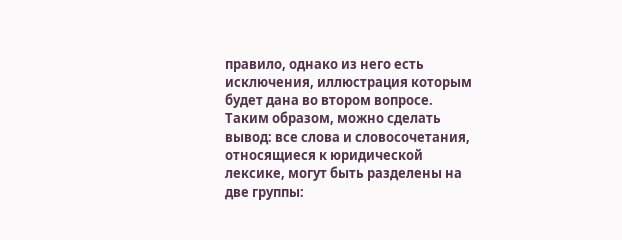правило, однако из него есть исключения, иллюстрация которым будет дана во втором вопросе.
Таким образом, можно сделать вывод: все слова и словосочетания, относящиеся к юридической лексике, могут быть разделены на две группы: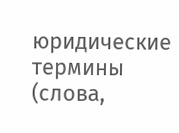юридические термины (слова,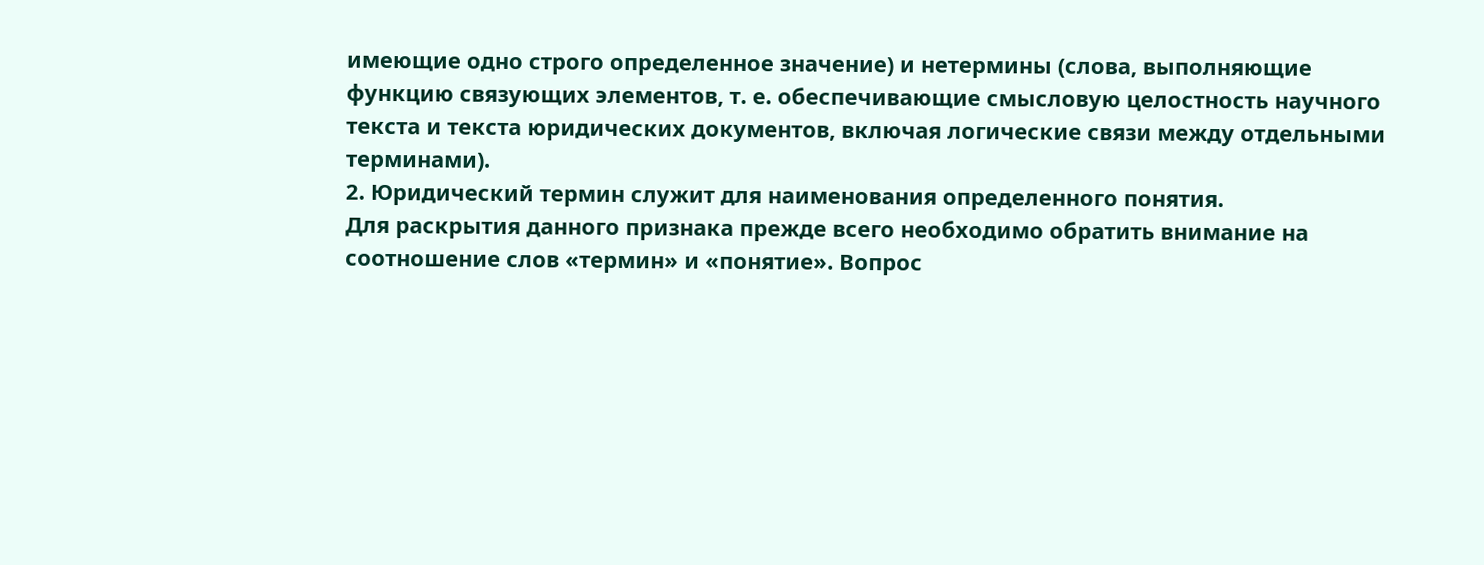имеющие одно строго определенное значение) и нетермины (слова, выполняющие функцию связующих элементов, т. е. обеспечивающие смысловую целостность научного текста и текста юридических документов, включая логические связи между отдельными терминами).
2. Юридический термин служит для наименования определенного понятия.
Для раскрытия данного признака прежде всего необходимо обратить внимание на соотношение слов «термин» и «понятие». Вопрос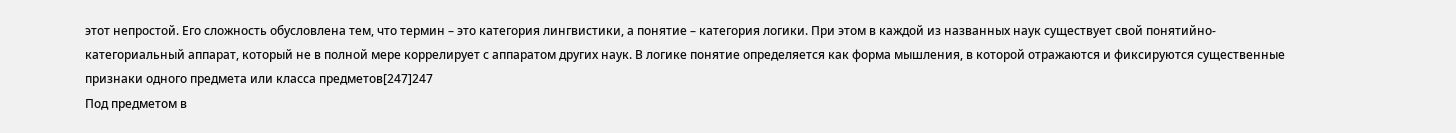этот непростой. Его сложность обусловлена тем, что термин – это категория лингвистики, а понятие – категория логики. При этом в каждой из названных наук существует свой понятийно-категориальный аппарат, который не в полной мере коррелирует с аппаратом других наук. В логике понятие определяется как форма мышления, в которой отражаются и фиксируются существенные признаки одного предмета или класса предметов[247]247
Под предметом в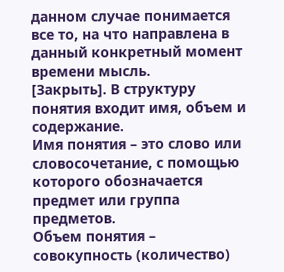данном случае понимается все то, на что направлена в данный конкретный момент времени мысль.
[Закрыть]. В структуру понятия входит имя, объем и содержание.
Имя понятия – это слово или словосочетание, с помощью которого обозначается предмет или группа предметов.
Объем понятия – совокупность (количество)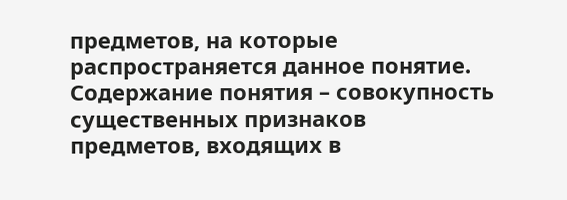предметов, на которые распространяется данное понятие.
Содержание понятия – совокупность существенных признаков предметов, входящих в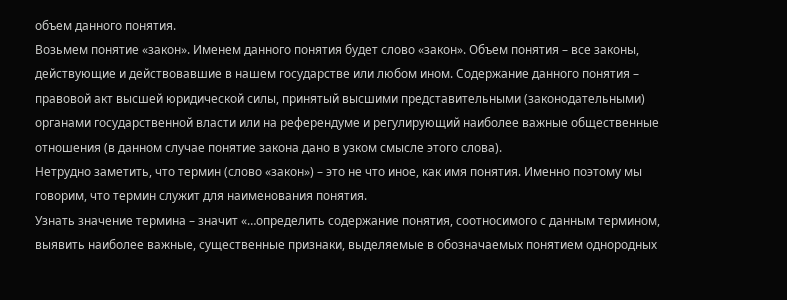объем данного понятия.
Возьмем понятие «закон». Именем данного понятия будет слово «закон». Объем понятия – все законы, действующие и действовавшие в нашем государстве или любом ином. Содержание данного понятия – правовой акт высшей юридической силы, принятый высшими представительными (законодательными) органами государственной власти или на референдуме и регулирующий наиболее важные общественные отношения (в данном случае понятие закона дано в узком смысле этого слова).
Нетрудно заметить, что термин (слово «закон») – это не что иное, как имя понятия. Именно поэтому мы говорим, что термин служит для наименования понятия.
Узнать значение термина – значит «…определить содержание понятия, соотносимого с данным термином, выявить наиболее важные, существенные признаки, выделяемые в обозначаемых понятием однородных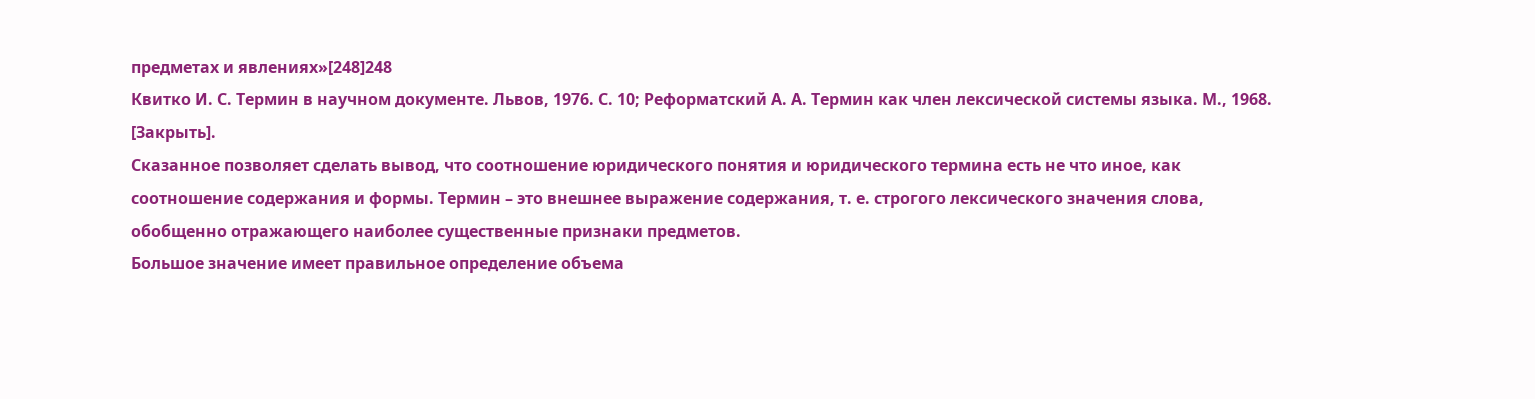предметах и явлениях»[248]248
Квитко И. С. Термин в научном документе. Львов, 1976. С. 10; Реформатский А. А. Термин как член лексической системы языка. М., 1968.
[Закрыть].
Сказанное позволяет сделать вывод, что соотношение юридического понятия и юридического термина есть не что иное, как соотношение содержания и формы. Термин – это внешнее выражение содержания, т. е. строгого лексического значения слова, обобщенно отражающего наиболее существенные признаки предметов.
Большое значение имеет правильное определение объема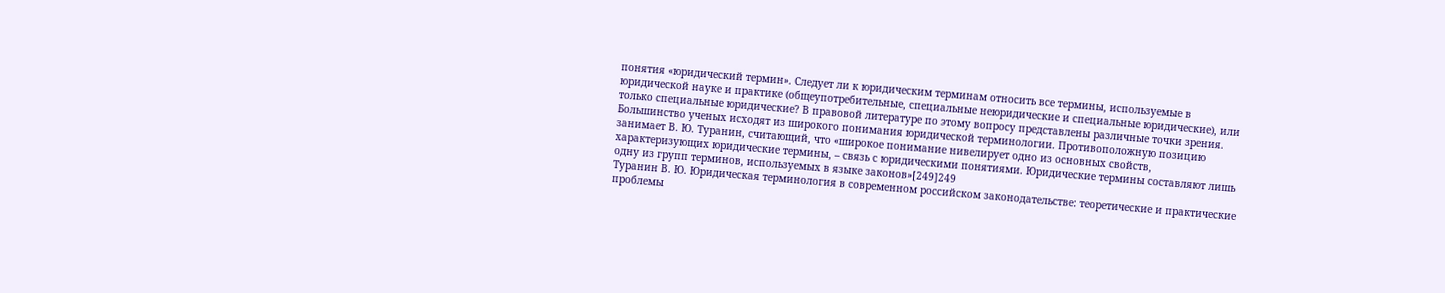понятия «юридический термин». Следует ли к юридическим терминам относить все термины, используемые в юридической науке и практике (общеупотребительные, специальные неюридические и специальные юридические), или только специальные юридические? В правовой литературе по этому вопросу представлены различные точки зрения. Большинство ученых исходят из широкого понимания юридической терминологии. Противоположную позицию занимает В. Ю. Туранин, считающий, что «широкое понимание нивелирует одно из основных свойств, характеризующих юридические термины, – связь с юридическими понятиями. Юридические термины составляют лишь одну из групп терминов, используемых в языке законов»[249]249
Туранин В. Ю. Юридическая терминология в современном российском законодательстве: теоретические и практические проблемы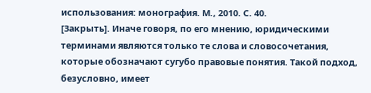использования: монография. М., 2010. С. 40.
[Закрыть]. Иначе говоря, по его мнению, юридическими терминами являются только те слова и словосочетания, которые обозначают сугубо правовые понятия. Такой подход, безусловно, имеет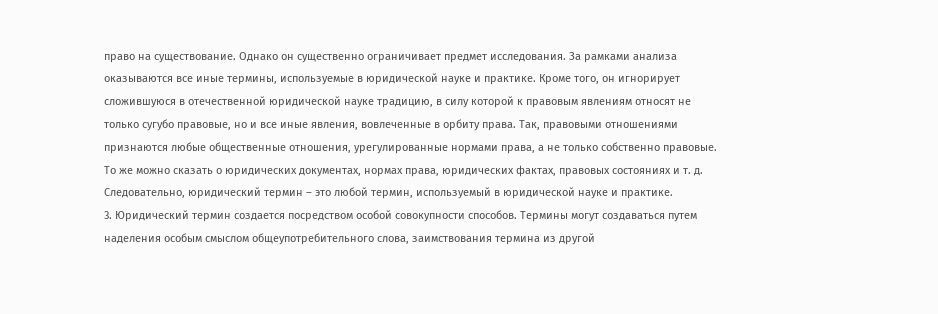право на существование. Однако он существенно ограничивает предмет исследования. За рамками анализа оказываются все иные термины, используемые в юридической науке и практике. Кроме того, он игнорирует сложившуюся в отечественной юридической науке традицию, в силу которой к правовым явлениям относят не только сугубо правовые, но и все иные явления, вовлеченные в орбиту права. Так, правовыми отношениями признаются любые общественные отношения, урегулированные нормами права, а не только собственно правовые. То же можно сказать о юридических документах, нормах права, юридических фактах, правовых состояниях и т. д. Следовательно, юридический термин – это любой термин, используемый в юридической науке и практике.
3. Юридический термин создается посредством особой совокупности способов. Термины могут создаваться путем наделения особым смыслом общеупотребительного слова, заимствования термина из другой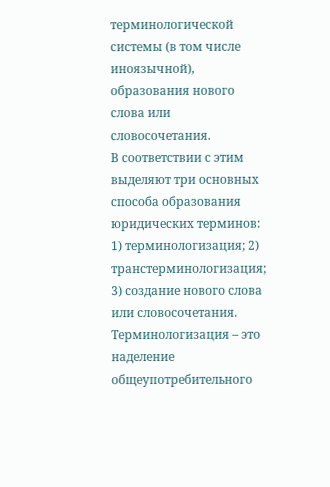терминологической системы (в том числе иноязычной), образования нового слова или словосочетания.
В соответствии с этим выделяют три основных способа образования юридических терминов: 1) терминологизация; 2) транстерминологизация; 3) создание нового слова или словосочетания.
Терминологизация – это наделение общеупотребительного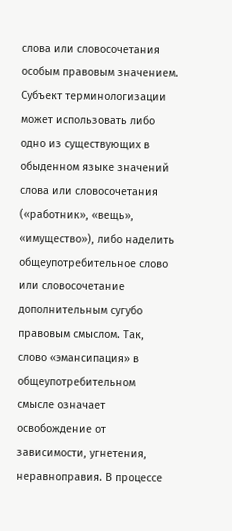слова или словосочетания особым правовым значением. Субъект терминологизации может использовать либо одно из существующих в обыденном языке значений слова или словосочетания («работник», «вещь», «имущество»), либо наделить общеупотребительное слово или словосочетание дополнительным сугубо правовым смыслом. Так, слово «эмансипация» в общеупотребительном смысле означает освобождение от зависимости, угнетения, неравноправия. В процессе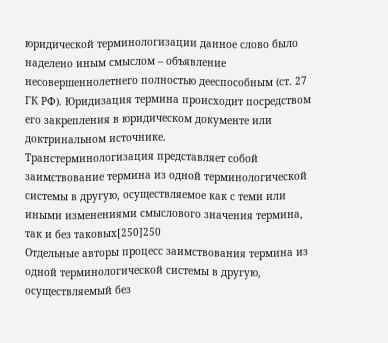юридической терминологизации данное слово было наделено иным смыслом – объявление несовершеннолетнего полностью дееспособным (ст. 27 ГК РФ). Юридизация термина происходит посредством его закрепления в юридическом документе или доктринальном источнике.
Транстерминологизация представляет собой заимствование термина из одной терминологической системы в другую, осуществляемое как с теми или иными изменениями смыслового значения термина, так и без таковых[250]250
Отдельные авторы процесс заимствования термина из одной терминологической системы в другую, осуществляемый без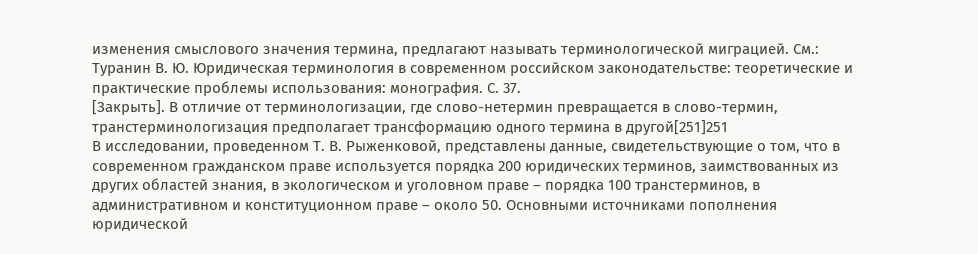изменения смыслового значения термина, предлагают называть терминологической миграцией. См.: Туранин В. Ю. Юридическая терминология в современном российском законодательстве: теоретические и практические проблемы использования: монография. С. 37.
[Закрыть]. В отличие от терминологизации, где слово-нетермин превращается в слово-термин, транстерминологизация предполагает трансформацию одного термина в другой[251]251
В исследовании, проведенном Т. В. Рыженковой, представлены данные, свидетельствующие о том, что в современном гражданском праве используется порядка 200 юридических терминов, заимствованных из других областей знания, в экологическом и уголовном праве – порядка 100 транстерминов, в административном и конституционном праве – около 50. Основными источниками пополнения юридической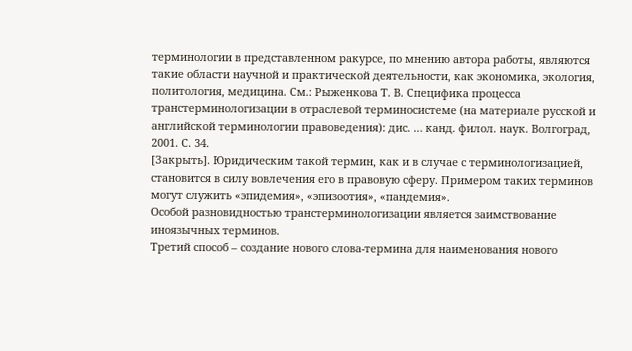терминологии в представленном ракурсе, по мнению автора работы, являются такие области научной и практической деятельности, как экономика, экология, политология, медицина. См.: Рыженкова Т. В. Специфика процесса транстерминологизации в отраслевой терминосистеме (на материале русской и английской терминологии правоведения): дис. … канд. филол. наук. Волгоград, 2001. С. 34.
[Закрыть]. Юридическим такой термин, как и в случае с терминологизацией, становится в силу вовлечения его в правовую сферу. Примером таких терминов могут служить «эпидемия», «эпизоотия», «пандемия».
Особой разновидностью транстерминологизации является заимствование иноязычных терминов.
Третий способ – создание нового слова-термина для наименования нового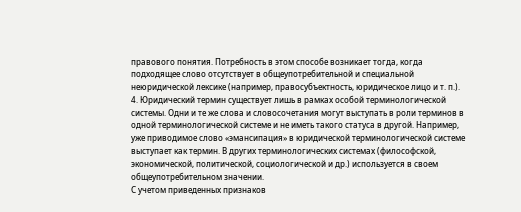правового понятия. Потребность в этом способе возникает тогда, когда подходящее слово отсутствует в общеупотребительной и специальной неюридической лексике (например, правосубъектность, юридическое лицо и т. п.).
4. Юридический термин существует лишь в рамках особой терминологической системы. Одни и те же слова и словосочетания могут выступать в роли терминов в одной терминологической системе и не иметь такого статуса в другой. Например, уже приводимое слово «эмансипация» в юридической терминологической системе выступает как термин. В других терминологических системах (философской, экономической, политической, социологической и др.) используется в своем общеупотребительном значении.
С учетом приведенных признаков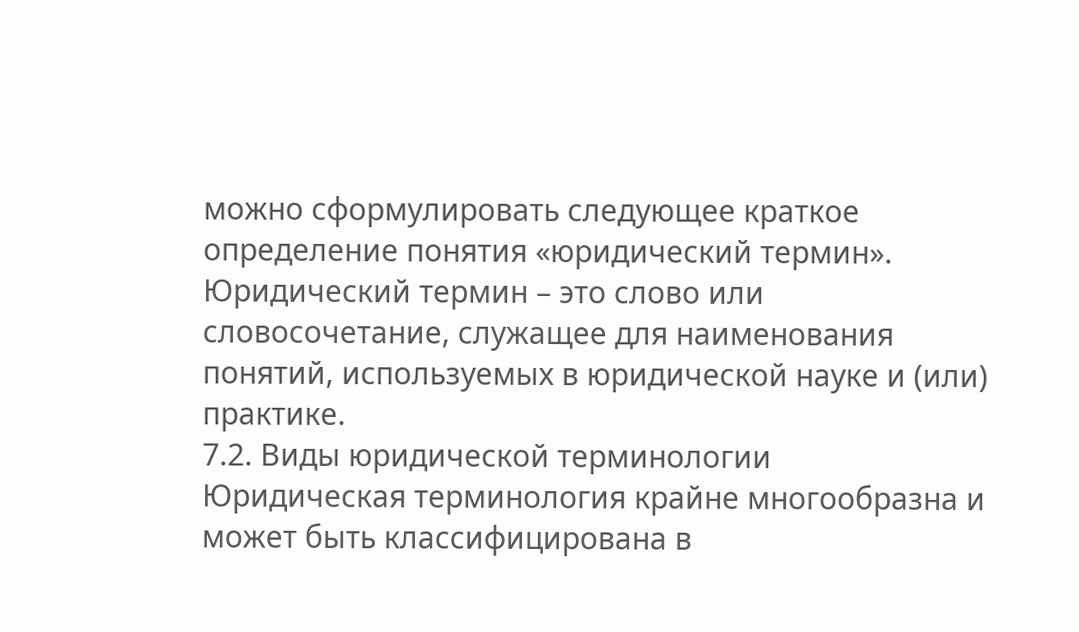можно сформулировать следующее краткое определение понятия «юридический термин».
Юридический термин – это слово или словосочетание, служащее для наименования понятий, используемых в юридической науке и (или) практике.
7.2. Виды юридической терминологии
Юридическая терминология крайне многообразна и может быть классифицирована в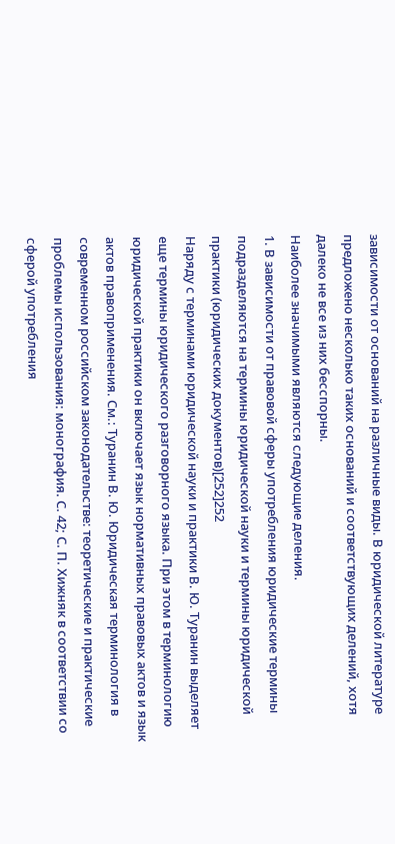зависимости от оснований на различные виды. В юридической литературе предложено несколько таких оснований и соответствующих делений, хотя далеко не все из них бесспорны.
Наиболее значимыми являются следующие деления.
1. В зависимости от правовой сферы употребления юридические термины подразделяются на термины юридической науки и термины юридической практики (юридических документов)[252]252
Наряду с терминами юридической науки и практики В. Ю. Туранин выделяет еще термины юридического разговорного языка. При этом в терминологию юридической практики он включает язык нормативных правовых актов и язык актов правоприменения. См.: Туранин В. Ю. Юридическая терминология в современном российском законодательстве: теоретические и практические проблемы использования: монография. С. 42; С. П. Хижняк в соответствии со сферой употребления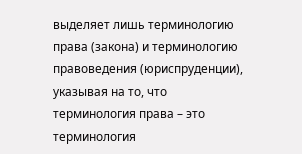выделяет лишь терминологию права (закона) и терминологию правоведения (юриспруденции), указывая на то, что терминология права – это терминология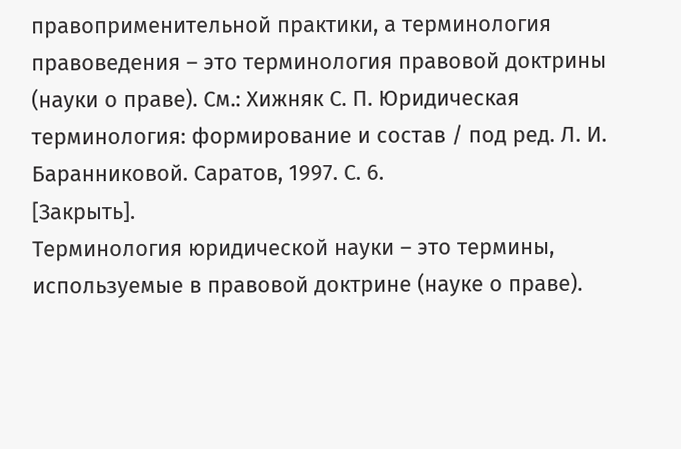правоприменительной практики, а терминология правоведения – это терминология правовой доктрины (науки о праве). См.: Хижняк С. П. Юридическая терминология: формирование и состав / под ред. Л. И. Баранниковой. Саратов, 1997. С. 6.
[Закрыть].
Терминология юридической науки – это термины, используемые в правовой доктрине (науке о праве).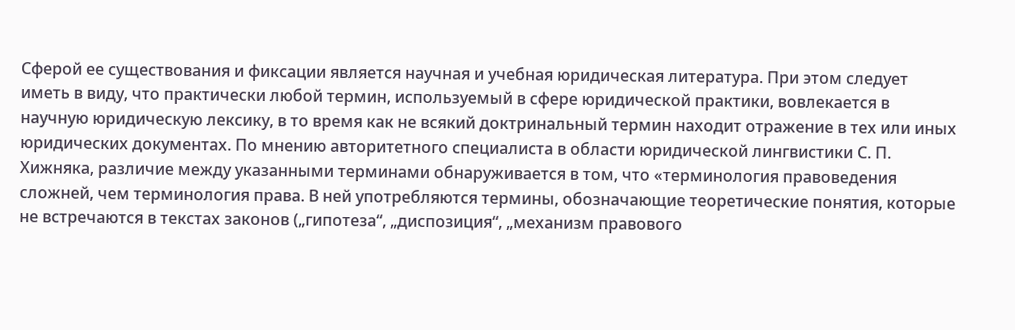Сферой ее существования и фиксации является научная и учебная юридическая литература. При этом следует иметь в виду, что практически любой термин, используемый в сфере юридической практики, вовлекается в научную юридическую лексику, в то время как не всякий доктринальный термин находит отражение в тех или иных юридических документах. По мнению авторитетного специалиста в области юридической лингвистики С. П. Хижняка, различие между указанными терминами обнаруживается в том, что «терминология правоведения сложней, чем терминология права. В ней употребляются термины, обозначающие теоретические понятия, которые не встречаются в текстах законов („гипотеза“, „диспозиция“, „механизм правового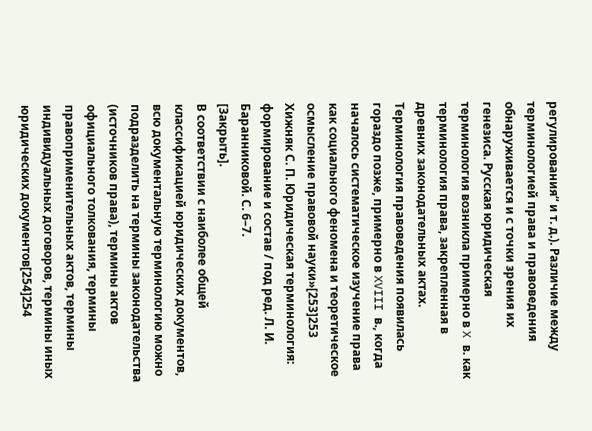регулирования“ и т. д.). Различие между терминологией права и правоведения обнаруживается и с точки зрения их генезиса. Русская юридическая терминология возникла примерно в X в. как терминология права, закрепленная в древних законодательных актах. Терминология правоведения появилась гораздо позже, примерно в XVIII в., когда началось систематическое изучение права как социального феномена и теоретическое осмысление правовой науки»[253]253
Хижняк С. П. Юридическая терминология: формирование и состав / под ред. Л. И. Баранниковой. С. 6–7.
[Закрыть].
В соответствии с наиболее общей классификацией юридических документов, всю документальную терминологию можно подразделить на термины законодательства (источников права), термины актов официального толкования, термины правоприменительных актов, термины индивидуальных договоров, термины иных юридических документов[254]254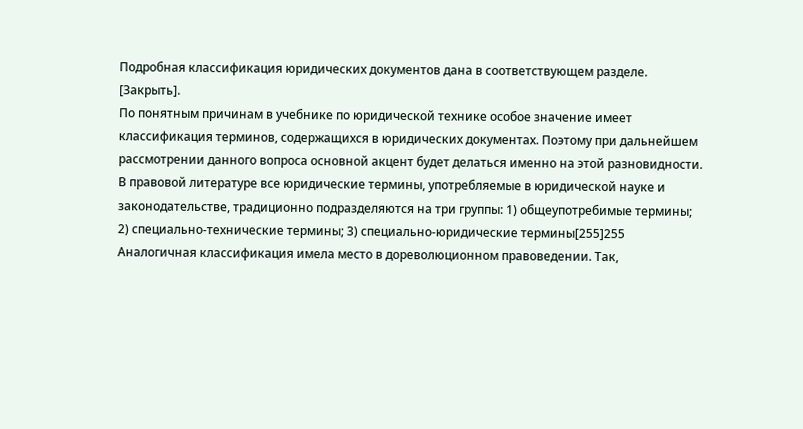Подробная классификация юридических документов дана в соответствующем разделе.
[Закрыть].
По понятным причинам в учебнике по юридической технике особое значение имеет классификация терминов, содержащихся в юридических документах. Поэтому при дальнейшем рассмотрении данного вопроса основной акцент будет делаться именно на этой разновидности.
В правовой литературе все юридические термины, употребляемые в юридической науке и законодательстве, традиционно подразделяются на три группы: 1) общеупотребимые термины; 2) специально-технические термины; 3) специально-юридические термины[255]255
Аналогичная классификация имела место в дореволюционном правоведении. Так,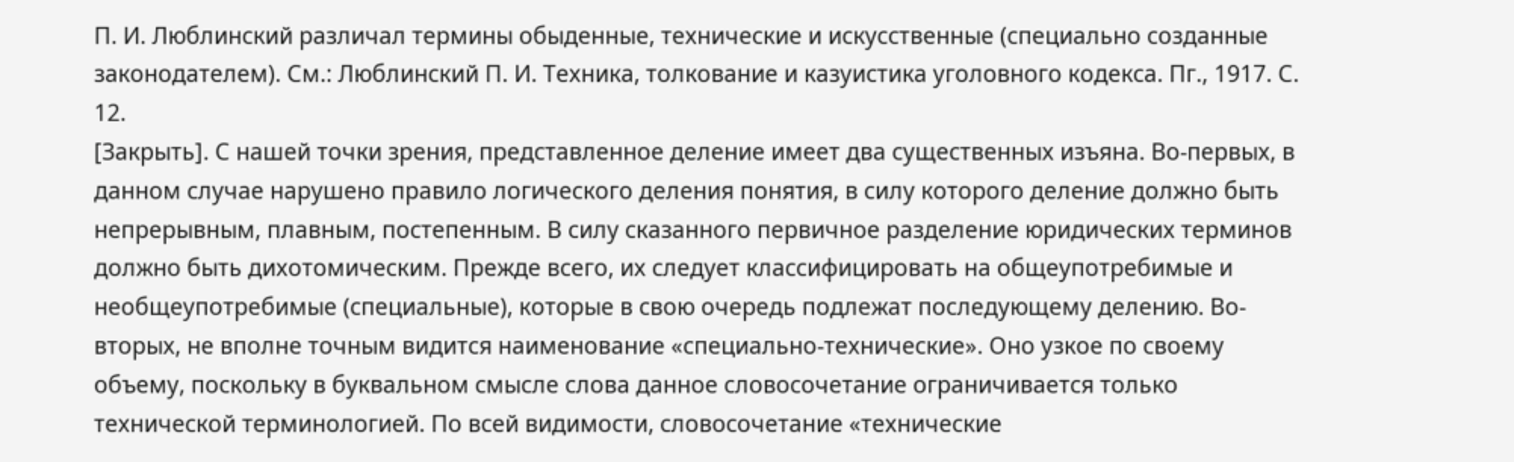П. И. Люблинский различал термины обыденные, технические и искусственные (специально созданные законодателем). См.: Люблинский П. И. Техника, толкование и казуистика уголовного кодекса. Пг., 1917. С. 12.
[Закрыть]. С нашей точки зрения, представленное деление имеет два существенных изъяна. Во-первых, в данном случае нарушено правило логического деления понятия, в силу которого деление должно быть непрерывным, плавным, постепенным. В силу сказанного первичное разделение юридических терминов должно быть дихотомическим. Прежде всего, их следует классифицировать на общеупотребимые и необщеупотребимые (специальные), которые в свою очередь подлежат последующему делению. Во-вторых, не вполне точным видится наименование «специально-технические». Оно узкое по своему объему, поскольку в буквальном смысле слова данное словосочетание ограничивается только технической терминологией. По всей видимости, словосочетание «технические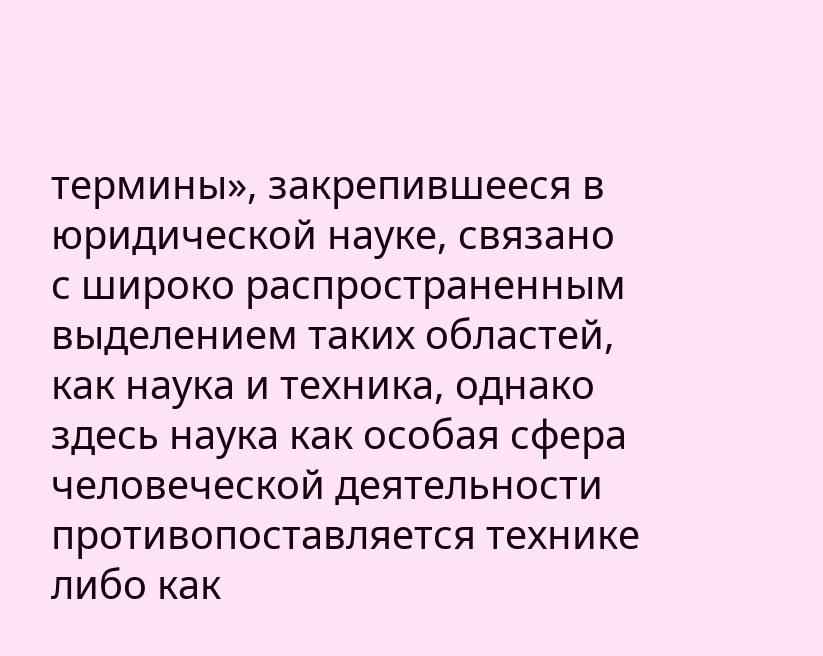термины», закрепившееся в юридической науке, связано с широко распространенным выделением таких областей, как наука и техника, однако здесь наука как особая сфера человеческой деятельности противопоставляется технике либо как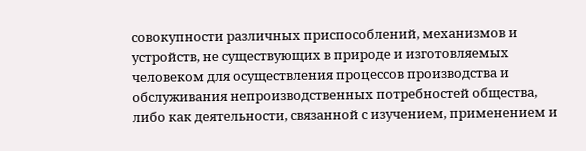совокупности различных приспособлений, механизмов и устройств, не существующих в природе и изготовляемых человеком для осуществления процессов производства и обслуживания непроизводственных потребностей общества, либо как деятельности, связанной с изучением, применением и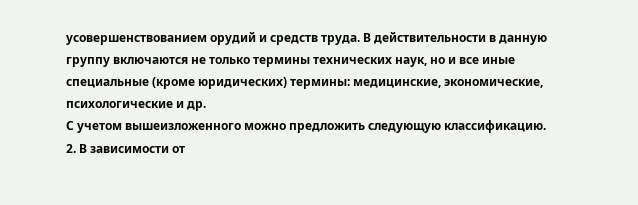усовершенствованием орудий и средств труда. В действительности в данную группу включаются не только термины технических наук, но и все иные специальные (кроме юридических) термины: медицинские, экономические, психологические и др.
С учетом вышеизложенного можно предложить следующую классификацию.
2. В зависимости от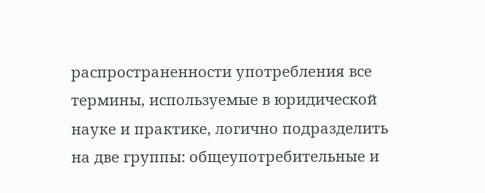распространенности употребления все термины, используемые в юридической науке и практике, логично подразделить на две группы: общеупотребительные и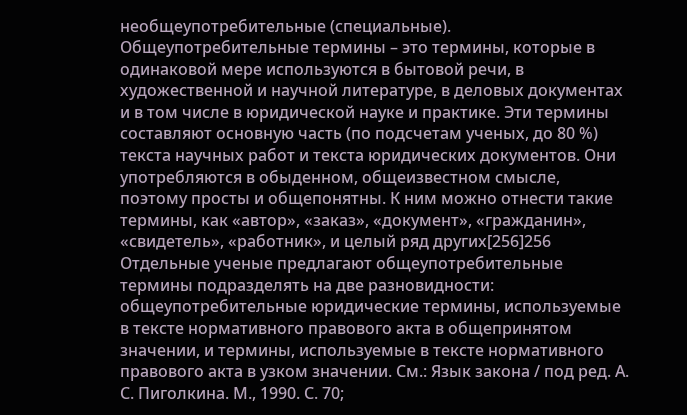необщеупотребительные (специальные).
Общеупотребительные термины – это термины, которые в одинаковой мере используются в бытовой речи, в художественной и научной литературе, в деловых документах и в том числе в юридической науке и практике. Эти термины составляют основную часть (по подсчетам ученых, до 80 %) текста научных работ и текста юридических документов. Они употребляются в обыденном, общеизвестном смысле, поэтому просты и общепонятны. К ним можно отнести такие термины, как «автор», «заказ», «документ», «гражданин», «свидетель», «работник», и целый ряд других[256]256
Отдельные ученые предлагают общеупотребительные термины подразделять на две разновидности: общеупотребительные юридические термины, используемые в тексте нормативного правового акта в общепринятом значении, и термины, используемые в тексте нормативного правового акта в узком значении. См.: Язык закона / под ред. А. С. Пиголкина. М., 1990. С. 70;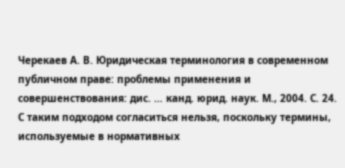Черекаев А. В. Юридическая терминология в современном публичном праве: проблемы применения и совершенствования: дис. … канд. юрид. наук. М., 2004. С. 24. С таким подходом согласиться нельзя, поскольку термины, используемые в нормативных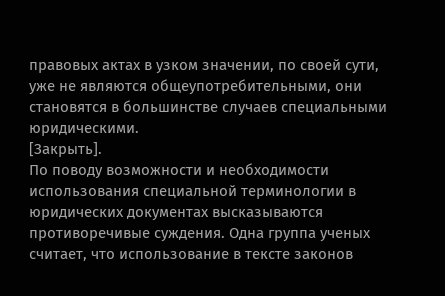правовых актах в узком значении, по своей сути, уже не являются общеупотребительными, они становятся в большинстве случаев специальными юридическими.
[Закрыть].
По поводу возможности и необходимости использования специальной терминологии в юридических документах высказываются противоречивые суждения. Одна группа ученых считает, что использование в тексте законов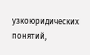узкоюридических понятий,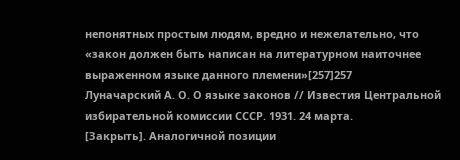непонятных простым людям, вредно и нежелательно, что «закон должен быть написан на литературном наиточнее выраженном языке данного племени»[257]257
Луначарский А. О. О языке законов // Известия Центральной избирательной комиссии СССР. 1931. 24 марта.
[Закрыть]. Аналогичной позиции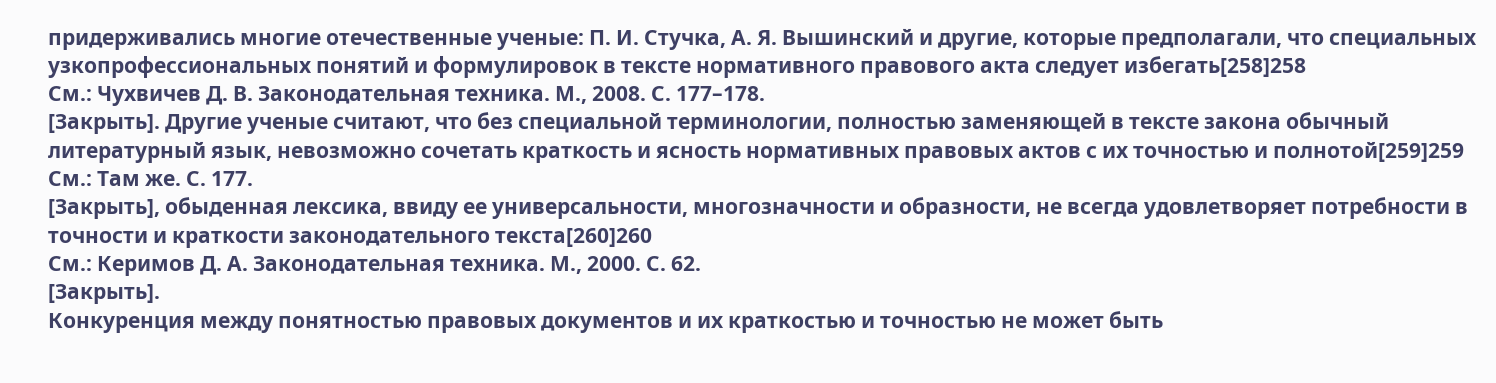придерживались многие отечественные ученые: П. И. Стучка, А. Я. Вышинский и другие, которые предполагали, что специальных узкопрофессиональных понятий и формулировок в тексте нормативного правового акта следует избегать[258]258
См.: Чухвичев Д. В. Законодательная техника. М., 2008. С. 177–178.
[Закрыть]. Другие ученые считают, что без специальной терминологии, полностью заменяющей в тексте закона обычный литературный язык, невозможно сочетать краткость и ясность нормативных правовых актов с их точностью и полнотой[259]259
См.: Там же. С. 177.
[Закрыть], обыденная лексика, ввиду ее универсальности, многозначности и образности, не всегда удовлетворяет потребности в точности и краткости законодательного текста[260]260
См.: Керимов Д. А. Законодательная техника. М., 2000. С. 62.
[Закрыть].
Конкуренция между понятностью правовых документов и их краткостью и точностью не может быть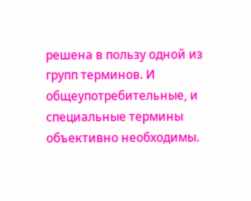решена в пользу одной из групп терминов. И общеупотребительные, и специальные термины объективно необходимы.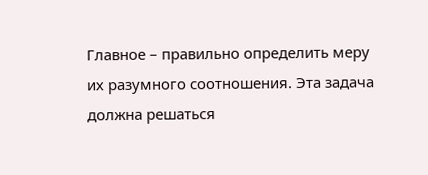Главное – правильно определить меру их разумного соотношения. Эта задача должна решаться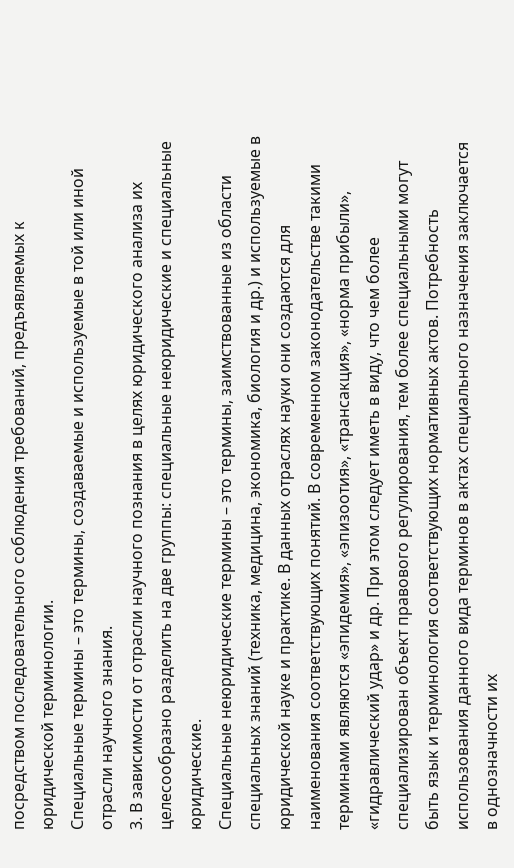посредством последовательного соблюдения требований, предъявляемых к юридической терминологии.
Специальные термины – это термины, создаваемые и используемые в той или иной отрасли научного знания.
3. В зависимости от отрасли научного познания в целях юридического анализа их целесообразно разделить на две группы: специальные неюридические и специальные юридические.
Специальные неюридические термины – это термины, заимствованные из области специальных знаний (техника, медицина, экономика, биология и др.) и используемые в юридической науке и практике. В данных отраслях науки они создаются для наименования соответствующих понятий. В современном законодательстве такими терминами являются «эпидемия», «эпизоотия», «трансакция», «норма прибыли», «гидравлический удар» и др. При этом следует иметь в виду, что чем более специализирован объект правового регулирования, тем более специальными могут быть язык и терминология соответствующих нормативных актов. Потребность использования данного вида терминов в актах специального назначения заключается в однозначности их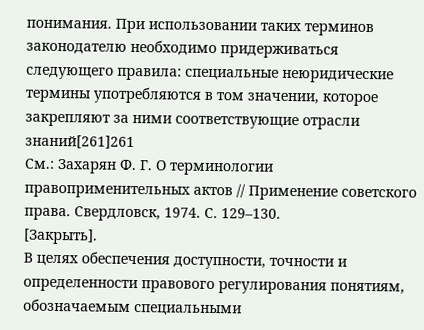понимания. При использовании таких терминов законодателю необходимо придерживаться следующего правила: специальные неюридические термины употребляются в том значении, которое закрепляют за ними соответствующие отрасли знаний[261]261
См.: Захарян Ф. Г. О терминологии правоприменительных актов // Применение советского права. Свердловск, 1974. С. 129–130.
[Закрыть].
В целях обеспечения доступности, точности и определенности правового регулирования понятиям, обозначаемым специальными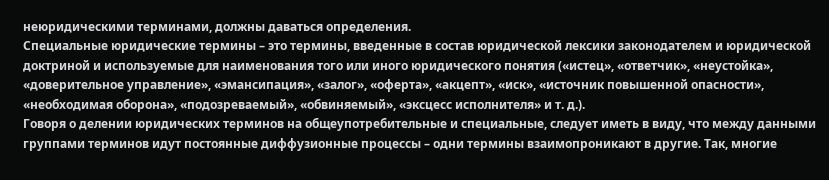неюридическими терминами, должны даваться определения.
Специальные юридические термины – это термины, введенные в состав юридической лексики законодателем и юридической доктриной и используемые для наименования того или иного юридического понятия («истец», «ответчик», «неустойка», «доверительное управление», «эмансипация», «залог», «оферта», «акцепт», «иск», «источник повышенной опасности», «необходимая оборона», «подозреваемый», «обвиняемый», «эксцесс исполнителя» и т. д.).
Говоря о делении юридических терминов на общеупотребительные и специальные, следует иметь в виду, что между данными группами терминов идут постоянные диффузионные процессы – одни термины взаимопроникают в другие. Так, многие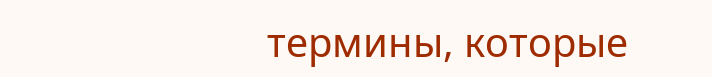термины, которые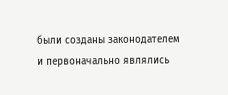были созданы законодателем и первоначально являлись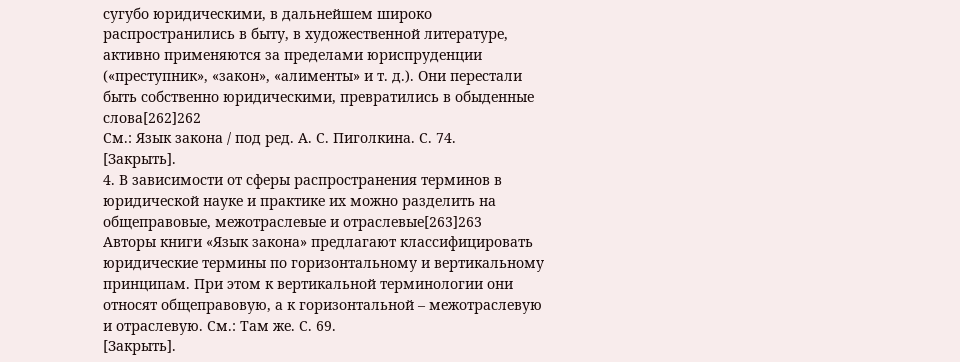сугубо юридическими, в дальнейшем широко распространились в быту, в художественной литературе, активно применяются за пределами юриспруденции («преступник», «закон», «алименты» и т. д.). Они перестали быть собственно юридическими, превратились в обыденные слова[262]262
См.: Язык закона / под ред. А. С. Пиголкина. С. 74.
[Закрыть].
4. В зависимости от сферы распространения терминов в юридической науке и практике их можно разделить на общеправовые, межотраслевые и отраслевые[263]263
Авторы книги «Язык закона» предлагают классифицировать юридические термины по горизонтальному и вертикальному принципам. При этом к вертикальной терминологии они относят общеправовую, а к горизонтальной – межотраслевую и отраслевую. См.: Там же. С. 69.
[Закрыть].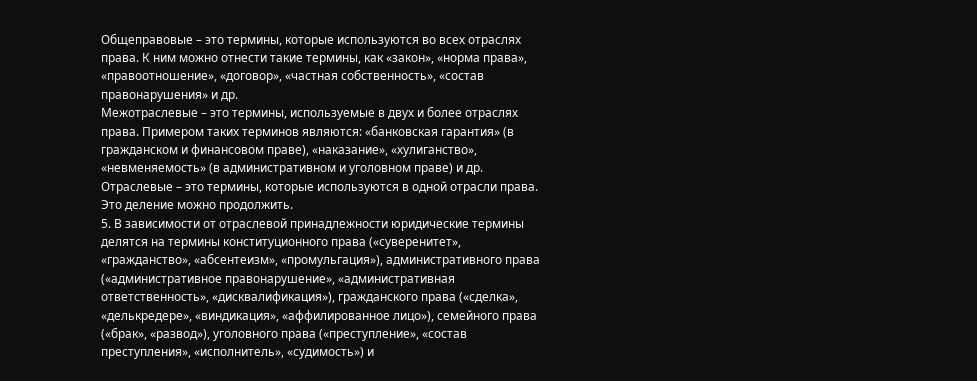Общеправовые – это термины, которые используются во всех отраслях права. К ним можно отнести такие термины, как «закон», «норма права», «правоотношение», «договор», «частная собственность», «состав правонарушения» и др.
Межотраслевые – это термины, используемые в двух и более отраслях права. Примером таких терминов являются: «банковская гарантия» (в гражданском и финансовом праве), «наказание», «хулиганство», «невменяемость» (в административном и уголовном праве) и др.
Отраслевые – это термины, которые используются в одной отрасли права. Это деление можно продолжить.
5. В зависимости от отраслевой принадлежности юридические термины делятся на термины конституционного права («суверенитет», «гражданство», «абсентеизм», «промульгация»), административного права («административное правонарушение», «административная ответственность», «дисквалификация»), гражданского права («сделка», «делькредере», «виндикация», «аффилированное лицо»), семейного права («брак», «развод»), уголовного права («преступление», «состав преступления», «исполнитель», «судимость») и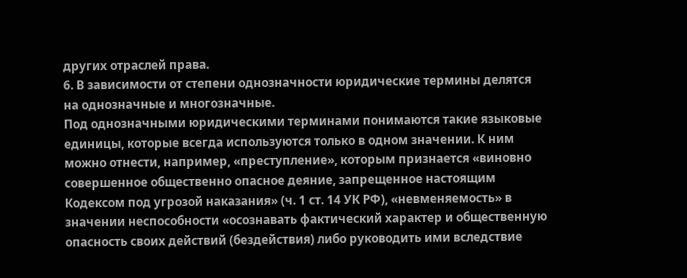других отраслей права.
6. В зависимости от степени однозначности юридические термины делятся на однозначные и многозначные.
Под однозначными юридическими терминами понимаются такие языковые единицы, которые всегда используются только в одном значении. К ним можно отнести, например, «преступление», которым признается «виновно совершенное общественно опасное деяние, запрещенное настоящим Кодексом под угрозой наказания» (ч. 1 ст. 14 УК РФ), «невменяемость» в значении неспособности «осознавать фактический характер и общественную опасность своих действий (бездействия) либо руководить ими вследствие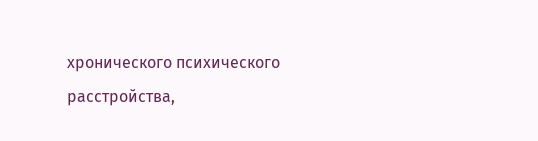хронического психического расстройства,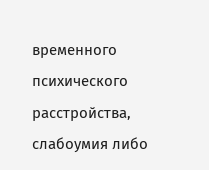временного психического расстройства, слабоумия либо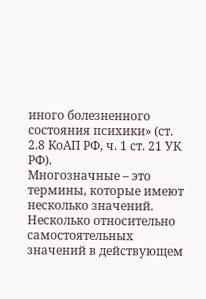иного болезненного состояния психики» (ст. 2.8 КоАП РФ, ч. 1 ст. 21 УК РФ).
Многозначные – это термины, которые имеют несколько значений. Несколько относительно самостоятельных значений в действующем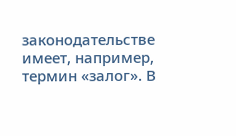законодательстве имеет, например, термин «залог». В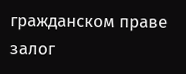гражданском праве залог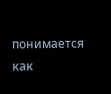понимается как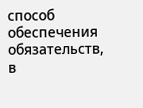способ обеспечения обязательств, в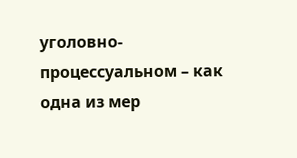уголовно-процессуальном – как одна из мер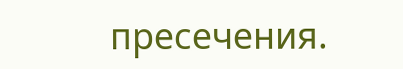пресечения.